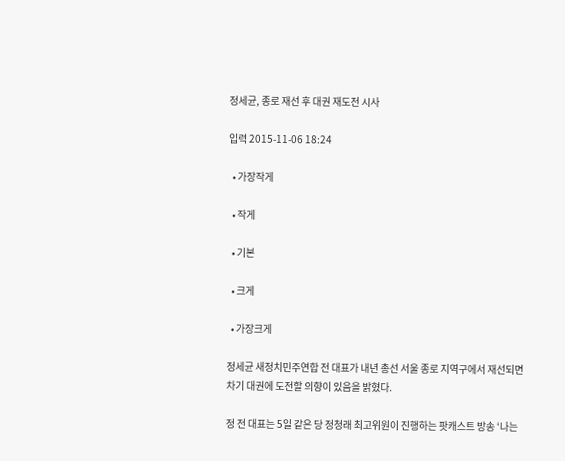정세균, 종로 재선 후 대권 재도전 시사

입력 2015-11-06 18:24

  • 가장작게

  • 작게

  • 기본

  • 크게

  • 가장크게

정세균 새정치민주연합 전 대표가 내년 총선 서울 종로 지역구에서 재선되면 차기 대권에 도전할 의향이 있음을 밝혔다.

정 전 대표는 5일 같은 당 정청래 최고위원이 진행하는 팟캐스트 방송 ‘나는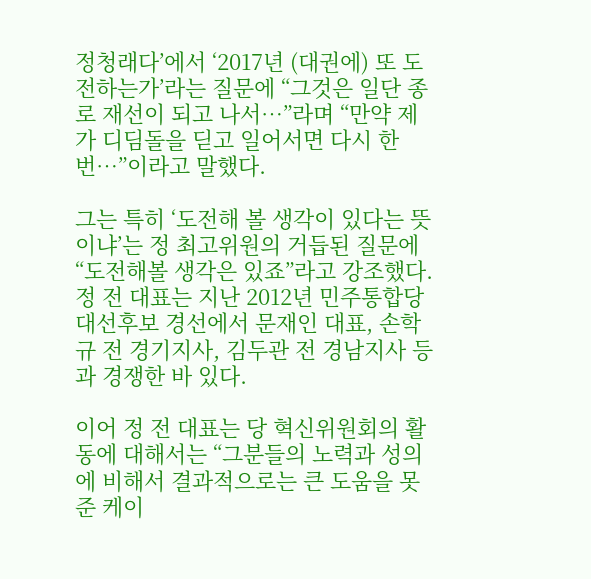정청래다’에서 ‘2017년 (대권에) 또 도전하는가’라는 질문에 “그것은 일단 종로 재선이 되고 나서…”라며 “만약 제가 디딤돌을 딛고 일어서면 다시 한번…”이라고 말했다.

그는 특히 ‘도전해 볼 생각이 있다는 뜻이냐’는 정 최고위원의 거듭된 질문에 “도전해볼 생각은 있죠”라고 강조했다. 정 전 대표는 지난 2012년 민주통합당 대선후보 경선에서 문재인 대표, 손학규 전 경기지사, 김두관 전 경남지사 등과 경쟁한 바 있다.

이어 정 전 대표는 당 혁신위원회의 활동에 대해서는 “그분들의 노력과 성의에 비해서 결과적으로는 큰 도움을 못 준 케이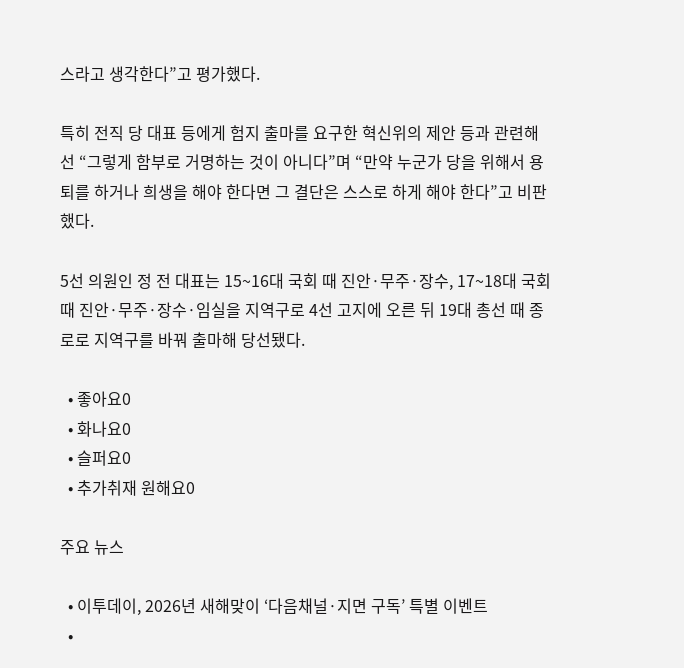스라고 생각한다”고 평가했다.

특히 전직 당 대표 등에게 험지 출마를 요구한 혁신위의 제안 등과 관련해선 “그렇게 함부로 거명하는 것이 아니다”며 “만약 누군가 당을 위해서 용퇴를 하거나 희생을 해야 한다면 그 결단은 스스로 하게 해야 한다”고 비판했다.

5선 의원인 정 전 대표는 15~16대 국회 때 진안·무주·장수, 17~18대 국회 때 진안·무주·장수·임실을 지역구로 4선 고지에 오른 뒤 19대 총선 때 종로로 지역구를 바꿔 출마해 당선됐다.

  • 좋아요0
  • 화나요0
  • 슬퍼요0
  • 추가취재 원해요0

주요 뉴스

  • 이투데이, 2026년 새해맞이 ‘다음채널·지면 구독’ 특별 이벤트
  •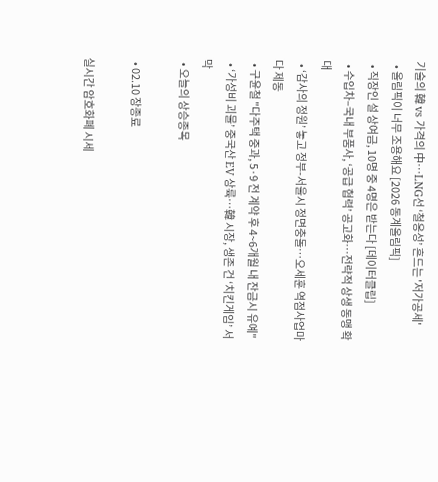기술의 韓 vs 가격의 中…LNG선 ‘철옹성’ 흔드는 '저가공세'
  • 올림픽이 너무 조용해요 [2026 동계올림픽]
  • 직장인 설 상여금, 10명 중 4명은 받는다 [데이터클립]
  • 수입차–국내 부품사, ‘공급 협력’ 공고화…전략적 상생 동맹 확대
  • ‘감사의 정원’ 놓고 정부-서울시 정면충돌…오세훈 역점사업마다 제동
  • 구윤철 "다주택 중과, 5·9 전 계약 후 4~6개월 내 잔금시 유예"
  • ‘가성비 괴물’ 중국산 EV 상륙…韓 시장, 생존 건 ‘치킨게임’ 서막
  • 오늘의 상승종목

  • 02.10 장종료

실시간 암호화폐 시세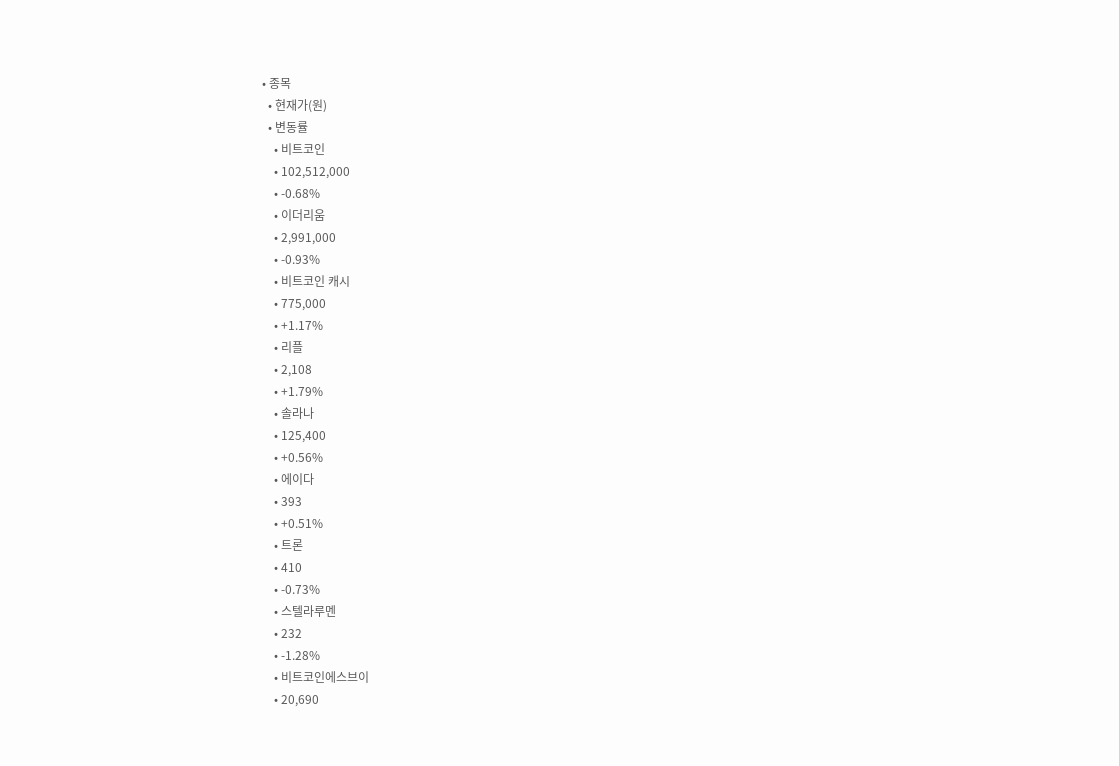• 종목
  • 현재가(원)
  • 변동률
    • 비트코인
    • 102,512,000
    • -0.68%
    • 이더리움
    • 2,991,000
    • -0.93%
    • 비트코인 캐시
    • 775,000
    • +1.17%
    • 리플
    • 2,108
    • +1.79%
    • 솔라나
    • 125,400
    • +0.56%
    • 에이다
    • 393
    • +0.51%
    • 트론
    • 410
    • -0.73%
    • 스텔라루멘
    • 232
    • -1.28%
    • 비트코인에스브이
    • 20,690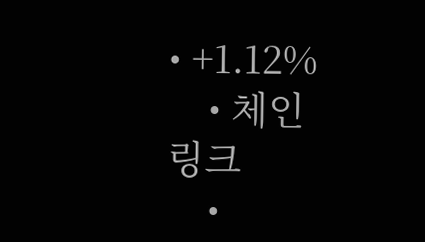• +1.12%
    • 체인링크
    •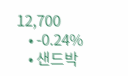12,700
    • -0.24%
    • 샌드박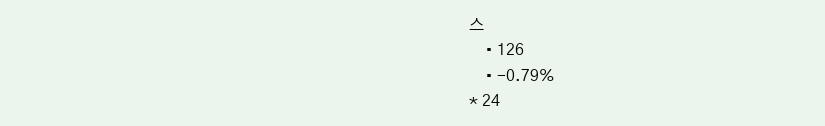스
    • 126
    • -0.79%
* 24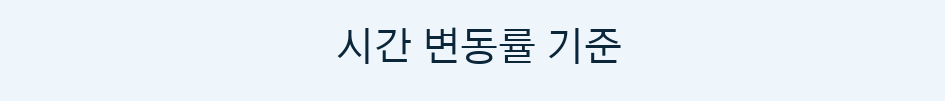시간 변동률 기준